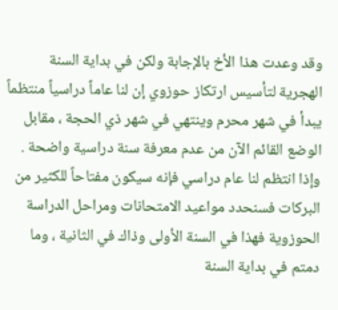وقد وعدت هذا الأخ بالإجابة ولكن في بداية السنة الهجرية لتأسيس ارتكاز حوزوي إن لنا عاماً دراسياً منتظماً يبدأ في شهر محرم وينتهي في شهر ذي الحجة ، مقابل الوضع القائم الآن من عدم معرفة سنة دراسية واضحة .
وإذا انتظم لنا عام دراسي فإنه سيكون مفتاحاً للكثير من البركات فسنحدد مواعيد الامتحانات ومراحل الدراسة الحوزوية فهذا في السنة الأولى وذاك في الثانية ، وما دمتم في بداية السنة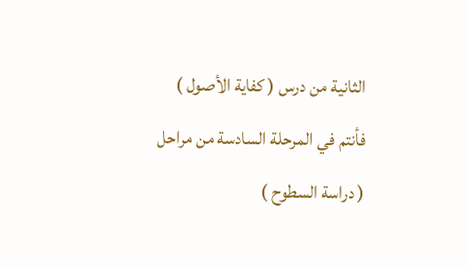الثانية من درس ( كفاية الأصول ) فأنتم في المرحلة السادسة من مراحل ( دراسة السطوح )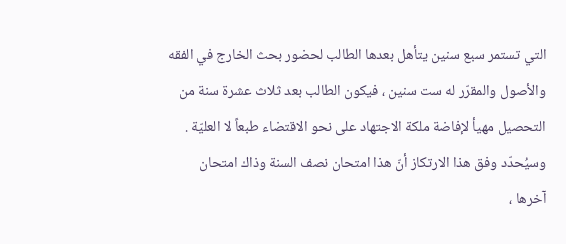التي تستمر سبع سنين يتأهل بعدها الطالب لحضور بحث الخارج في الفقه والأصول والمقرّر له ست سنين ، فيكون الطالب بعد ثلاث عشرة سنة من التحصيل مهيأ لإفاضة ملكة الاجتهاد على نحو الاقتضاء طبعاً لا العليّة .
وسيُحدّد وفق هذا الارتكاز أنّ هذا امتحان نصف السنة وذاك امتحان آخرها ،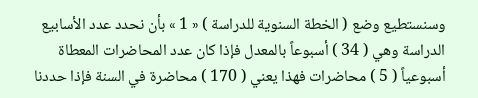وسنستطيع وضع ( الخطة السنوية للدراسة ) « 1 » بأن نحدد عدد الأسابيع الدراسة وهي ( 34 ) أسبوعاً بالمعدل فإذا كان عدد المحاضرات المعطاة أسبوعياً ( 5 ) محاضرات فهذا يعني ( 170 ) محاضرة في السنة فإذا حددنا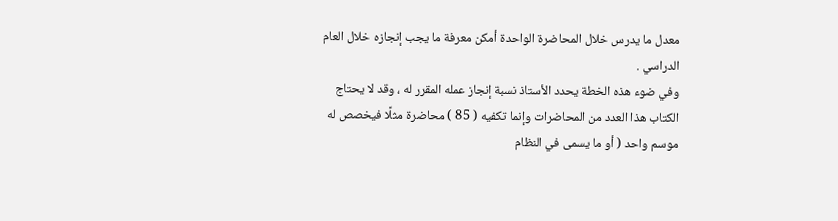معدل ما يدرس خلال المحاضرة الواحدة أمكن معرفة ما يجب إنجازه خلال العام الدراسي .
وفي ضوء هذه الخطة يحدد الأستاذ نسبة إنجاز عمله المقرر له ، وقد لا يحتاج الكتاب هذا العدد من المحاضرات وإنما تكفيه ( 85 ) محاضرة مثلًا فيخصص له موسم واحد ( أو ما يسمى في النظام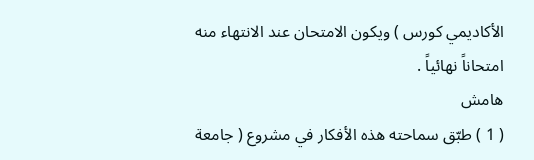الأكاديمي كورس ) ويكون الامتحان عند الانتهاء منه امتحاناً نهائياً .
هامش
( 1 ) طبّق سماحته هذه الأفكار في مشروع ( جامعة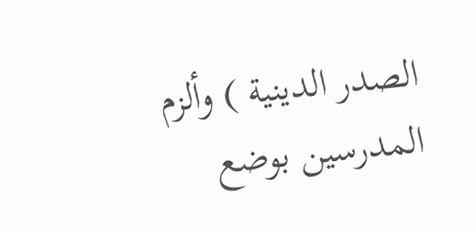الصدر الدينية ) وألزم المدرسين بوضع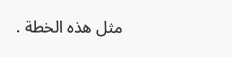مثل هذه الخطة .